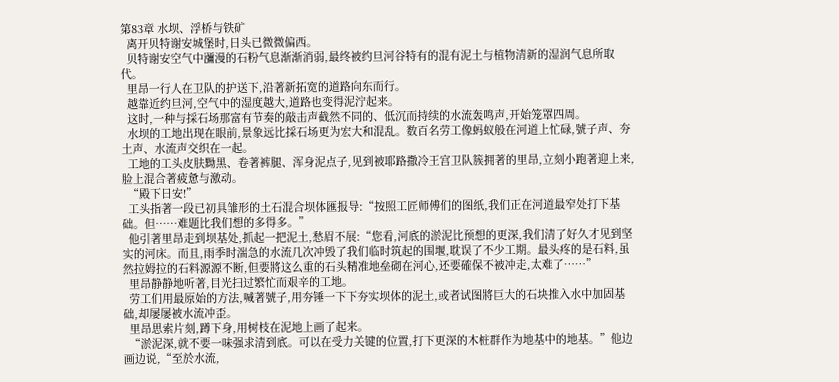第83章 水坝、浮桥与铁矿
  离开贝特谢安城堡时,日头已微微偏西。
  贝特谢安空气中瀰漫的石粉气息渐渐消弱,最终被约旦河谷特有的混有泥土与植物清新的湿润气息所取代。
  里昂一行人在卫队的护送下,沿著新拓宽的道路向东而行。
  越靠近约旦河,空气中的湿度越大,道路也变得泥泞起来。
  这时,一种与採石场那富有节奏的敲击声截然不同的、低沉而持续的水流轰鸣声,开始笼罩四周。
  水坝的工地出现在眼前,景象远比採石场更为宏大和混乱。数百名劳工像蚂蚁般在河道上忙碌,號子声、夯土声、水流声交织在一起。
  工地的工头皮肤黝黑、卷著裤腿、浑身泥点子,见到被耶路撒冷王宫卫队簇拥著的里昂,立刻小跑著迎上来,脸上混合著疲惫与激动。
  “殿下日安!”
  工头指著一段已初具雏形的土石混合坝体匯报导:“按照工匠师傅们的图纸,我们正在河道最窄处打下基础。但……难题比我们想的多得多。”
  他引著里昂走到坝基处,抓起一把泥土,愁眉不展:“您看,河底的淤泥比预想的更深,我们清了好久才见到坚实的河床。而且,雨季时湍急的水流几次冲毁了我们临时筑起的围堰,耽误了不少工期。最头疼的是石料,虽然拉姆拉的石料源源不断,但要將这么重的石头精准地垒砌在河心,还要確保不被冲走,太难了……”
  里昂静静地听著,目光扫过繁忙而艰辛的工地。
  劳工们用最原始的方法,喊著號子,用夯锤一下下夯实坝体的泥土,或者试图將巨大的石块推入水中加固基础,却屡屡被水流冲歪。
  里昂思索片刻,蹲下身,用树枝在泥地上画了起来。
  “淤泥深,就不要一味强求清到底。可以在受力关键的位置,打下更深的木桩群作为地基中的地基。”他边画边说,“至於水流,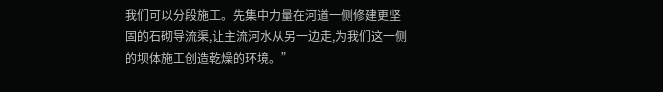我们可以分段施工。先集中力量在河道一侧修建更坚固的石砌导流渠,让主流河水从另一边走,为我们这一侧的坝体施工创造乾燥的环境。”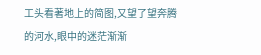工头看著地上的简图,又望了望奔腾的河水,眼中的迷茫渐渐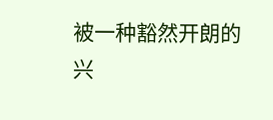被一种豁然开朗的兴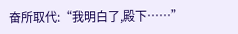奋所取代:“我明白了,殿下……”